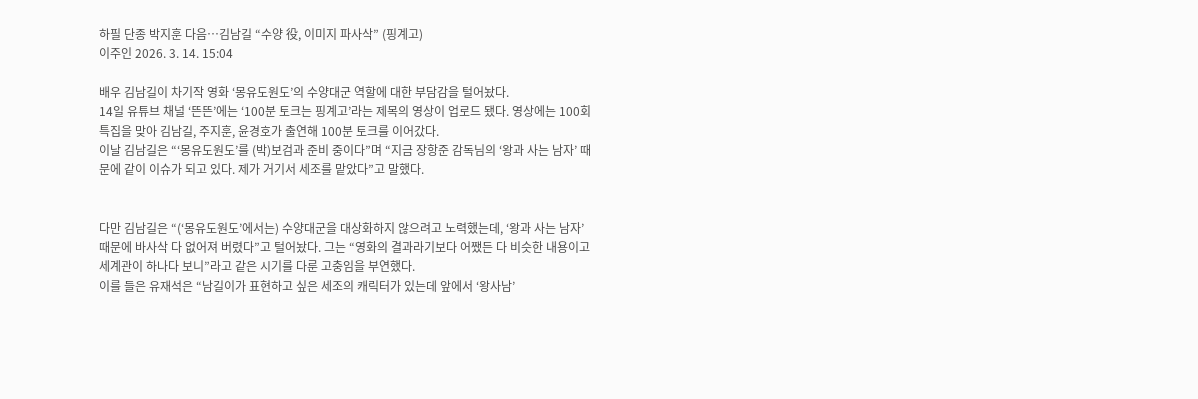하필 단종 박지훈 다음…김남길 “수양 役, 이미지 파사삭” (핑계고)
이주인 2026. 3. 14. 15:04

배우 김남길이 차기작 영화 ‘몽유도원도’의 수양대군 역할에 대한 부담감을 털어놨다.
14일 유튜브 채널 ‘뜬뜬’에는 ‘100분 토크는 핑계고’라는 제목의 영상이 업로드 됐다. 영상에는 100회 특집을 맞아 김남길, 주지훈, 윤경호가 출연해 100분 토크를 이어갔다.
이날 김남길은 “‘몽유도원도’를 (박)보검과 준비 중이다”며 “지금 장항준 감독님의 ‘왕과 사는 남자’ 때문에 같이 이슈가 되고 있다. 제가 거기서 세조를 맡았다”고 말했다.


다만 김남길은 “(‘몽유도원도’에서는) 수양대군을 대상화하지 않으려고 노력했는데, ‘왕과 사는 남자’ 때문에 바사삭 다 없어져 버렸다”고 털어놨다. 그는 “영화의 결과라기보다 어쨌든 다 비슷한 내용이고 세계관이 하나다 보니”라고 같은 시기를 다룬 고충임을 부연했다.
이를 들은 유재석은 “남길이가 표현하고 싶은 세조의 캐릭터가 있는데 앞에서 ‘왕사남’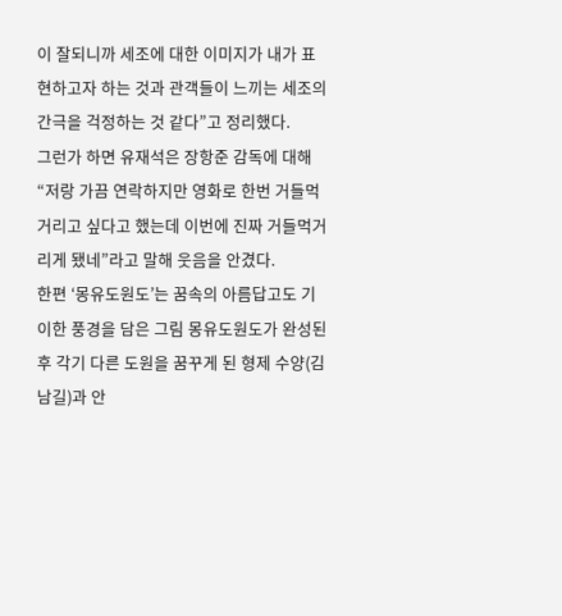이 잘되니까 세조에 대한 이미지가 내가 표현하고자 하는 것과 관객들이 느끼는 세조의 간극을 걱정하는 것 같다”고 정리했다.
그런가 하면 유재석은 장항준 감독에 대해 “저랑 가끔 연락하지만 영화로 한번 거들먹거리고 싶다고 했는데 이번에 진짜 거들먹거리게 됐네”라고 말해 웃음을 안겼다.
한편 ‘몽유도원도’는 꿈속의 아름답고도 기이한 풍경을 담은 그림 몽유도원도가 완성된 후 각기 다른 도원을 꿈꾸게 된 형제 수양(김남길)과 안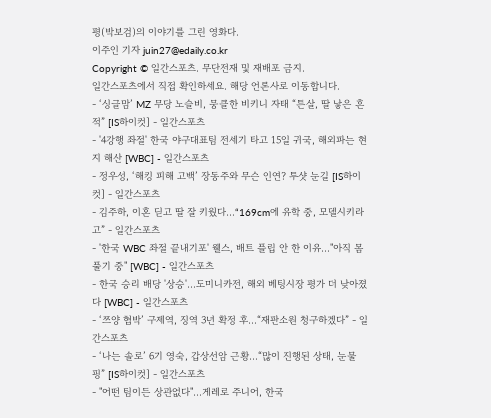평(박보검)의 이야기를 그린 영화다.
이주인 기자 juin27@edaily.co.kr
Copyright © 일간스포츠. 무단전재 및 재배포 금지.
일간스포츠에서 직접 확인하세요. 해당 언론사로 이동합니다.
- ‘싱글맘’ MZ 무당 노슬비, 뭉클한 비키니 자태 “튼살, 딸 낳은 흔적” [IS하이컷] - 일간스포츠
- '4강행 좌절' 한국 야구대표팀 전세기 타고 15일 귀국, 해외파는 현지 해산 [WBC] - 일간스포츠
- 정우성, ‘해킹 피해 고백’ 장동주와 무슨 인연? 투샷 눈길 [IS하이컷] - 일간스포츠
- 김주하, 이혼 딛고 딸 잘 키웠다…“169cm에 유학 중, 모델시키라고” - 일간스포츠
- '한국 WBC 좌절 끝내기포' 웰스, 배트 플립 안 한 이유…"아직 몸풀기 중" [WBC] - 일간스포츠
- 한국 승리 배당 '상승'…도미니카전, 해외 베팅시장 평가 더 낮아졌다 [WBC] - 일간스포츠
- ‘쯔양 협박’ 구제역, 징역 3년 확정 후…“재판소원 청구하겠다” - 일간스포츠
- ‘나는 솔로’ 6기 영숙, 갑상선암 근황…“많이 진행된 상태, 눈물 핑” [IS하이컷] - 일간스포츠
- "어떤 팀이든 상관없다"…게레로 주니어, 한국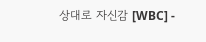상대로 자신감 [WBC] -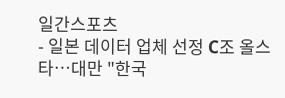일간스포츠
- 일본 데이터 업체 선정 C조 올스타…대만 "한국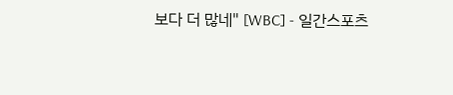보다 더 많네" [WBC] - 일간스포츠